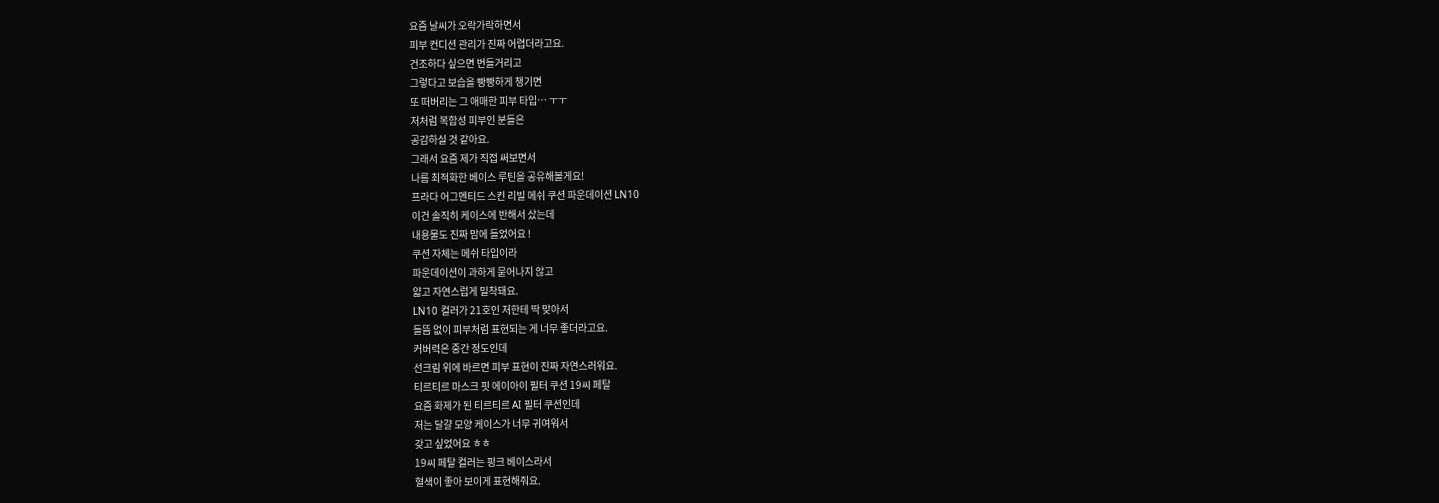요즘 날씨가 오락가락하면서
피부 컨디션 관리가 진짜 어렵더라고요.
건조하다 싶으면 번들거리고
그렇다고 보습을 빵빵하게 챙기면
또 떠버리는 그 애매한 피부 타입… ㅜㅜ
저처럼 복합성 피부인 분들은
공감하실 것 같아요.
그래서 요즘 제가 직접 써보면서
나름 최적화한 베이스 루틴을 공유해볼게요!
프라다 어그멘티드 스킨 리빌 메쉬 쿠션 파운데이션 LN10
이건 솔직히 케이스에 반해서 샀는데
내용물도 진짜 맘에 들었어요 !
쿠션 자체는 메쉬 타입이라
파운데이션이 과하게 묻어나지 않고
얇고 자연스럽게 밀착돼요.
LN10 컬러가 21호인 저한테 딱 맞아서
들뜸 없이 피부처럼 표현되는 게 너무 좋더라고요.
커버력은 중간 정도인데
선크림 위에 바르면 피부 표현이 진짜 자연스러워요.
티르티르 마스크 핏 에이아이 필터 쿠션 19씨 페탈
요즘 화제가 된 티르티르 AI 필터 쿠션인데
저는 달걀 모양 케이스가 너무 귀여워서
갖고 싶었어요 ㅎㅎ
19씨 페탈 컬러는 핑크 베이스라서
혈색이 좋아 보이게 표현해줘요.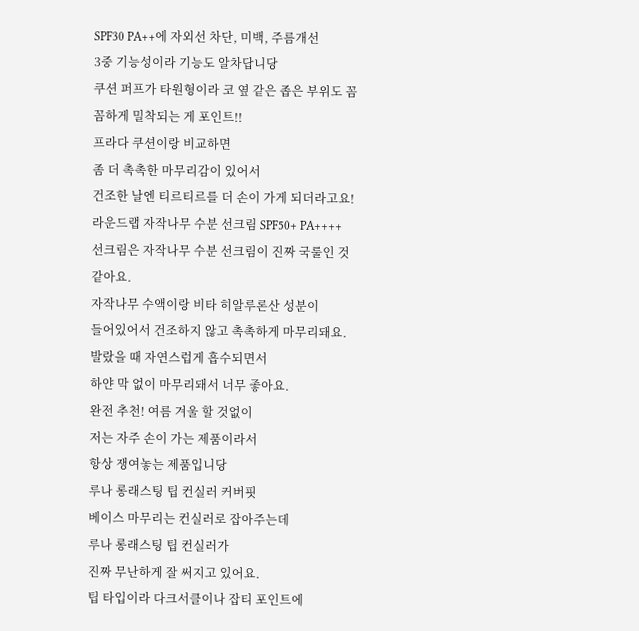SPF30 PA++에 자외선 차단, 미백, 주름개선
3중 기능성이라 기능도 알차답니당
쿠션 퍼프가 타원형이라 코 옆 같은 좁은 부위도 꼼꼼하게 밀착되는 게 포인트!!
프라다 쿠션이랑 비교하면
좀 더 촉촉한 마무리감이 있어서
건조한 날엔 티르티르를 더 손이 가게 되더라고요!
라운드랩 자작나무 수분 선크림 SPF50+ PA++++
선크림은 자작나무 수분 선크림이 진짜 국룰인 것 같아요.
자작나무 수액이랑 비타 히알루론산 성분이
들어있어서 건조하지 않고 촉촉하게 마무리돼요.
발랐을 때 자연스럽게 흡수되면서
하얀 막 없이 마무리돼서 너무 좋아요.
완전 추천! 여름 겨울 할 것없이
저는 자주 손이 가는 제품이라서
항상 쟁여놓는 제품입니당
루나 롱래스팅 팁 컨실러 커버핏
베이스 마무리는 컨실러로 잡아주는데
루나 롱래스팅 팁 컨실러가
진짜 무난하게 잘 써지고 있어요.
팁 타입이라 다크서클이나 잡티 포인트에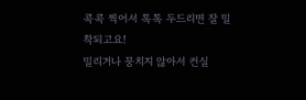콕콕 찍어서 톡톡 두드리면 잘 밀착되고요!
밀리거나 뭉치지 않아서 컨실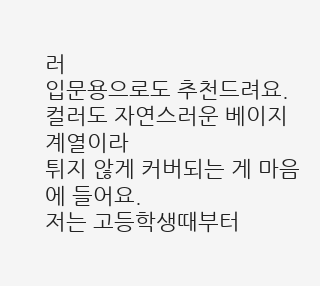러
입문용으로도 추천드려요.
컬러도 자연스러운 베이지 계열이라
튀지 않게 커버되는 게 마음에 들어요.
저는 고등학생때부터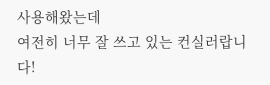사용해왔는데
여전히 너무 잘 쓰고 있는 컨실러랍니다!